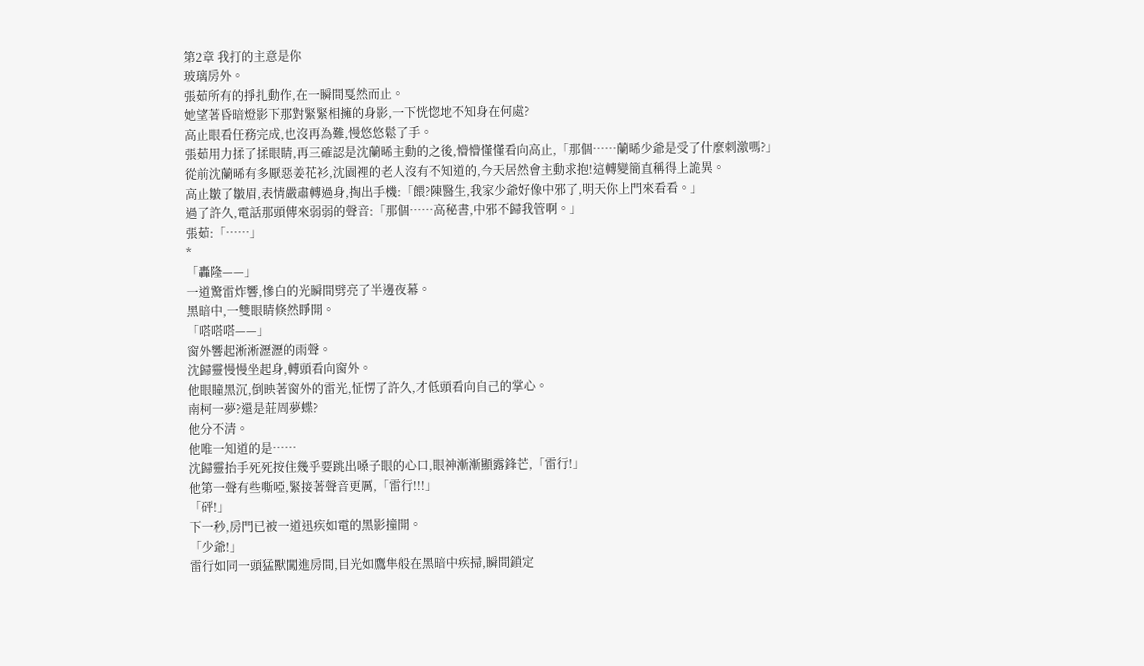第2章 我打的主意是你
玻璃房外。
張茹所有的掙扎動作,在一瞬間戛然而止。
她望著昏暗燈影下那對緊緊相擁的身影,一下恍惚地不知身在何處?
高止眼看任務完成,也沒再為難,慢悠悠鬆了手。
張茹用力揉了揉眼睛,再三確認是沈蘭晞主動的之後,懵懵懂懂看向高止,「那個……蘭晞少爺是受了什麼刺激嗎?」
從前沈蘭晞有多厭惡姜花衫,沈園裡的老人沒有不知道的,今天居然會主動求抱!這轉變簡直稱得上詭異。
高止皺了皺眉,表情嚴肅轉過身,掏出手機:「餵?陳醫生,我家少爺好像中邪了,明天你上門來看看。」
過了許久,電話那頭傳來弱弱的聲音:「那個……高秘書,中邪不歸我管啊。」
張茹:「……」
*
「轟隆——」
一道驚雷炸響,慘白的光瞬間劈亮了半邊夜幕。
黑暗中,一雙眼睛倏然睜開。
「嗒嗒嗒——」
窗外響起淅淅瀝瀝的雨聲。
沈歸靈慢慢坐起身,轉頭看向窗外。
他眼瞳黑沉,倒映著窗外的雷光,怔愣了許久,才低頭看向自己的掌心。
南柯一夢?還是莊周夢蝶?
他分不清。
他唯一知道的是……
沈歸靈抬手死死按住幾乎要跳出嗓子眼的心口,眼神漸漸顯露鋒芒,「雷行!」
他第一聲有些嘶啞,緊接著聲音更厲,「雷行!!!」
「砰!」
下一秒,房門已被一道迅疾如電的黑影撞開。
「少爺!」
雷行如同一頭猛獸闖進房間,目光如鷹隼般在黑暗中疾掃,瞬間鎖定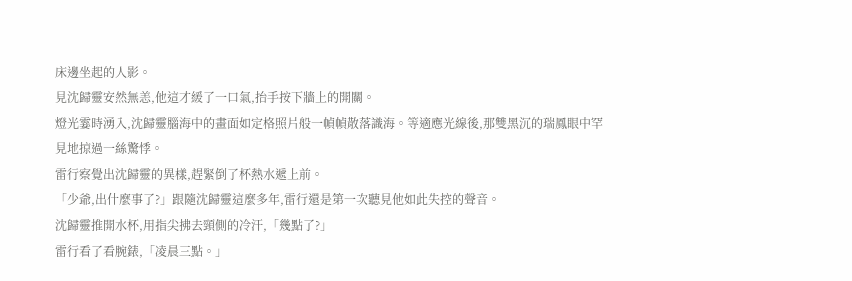床邊坐起的人影。
見沈歸靈安然無恙,他這才緩了一口氣,抬手按下牆上的開關。
燈光霎時湧入,沈歸靈腦海中的畫面如定格照片般一幀幀散落識海。等適應光線後,那雙黑沉的瑞鳳眼中罕見地掠過一絲驚悸。
雷行察覺出沈歸靈的異樣,趕緊倒了杯熱水遞上前。
「少爺,出什麼事了?」跟隨沈歸靈這麼多年,雷行還是第一次聽見他如此失控的聲音。
沈歸靈推開水杯,用指尖拂去頸側的冷汗,「幾點了?」
雷行看了看腕錶,「凌晨三點。」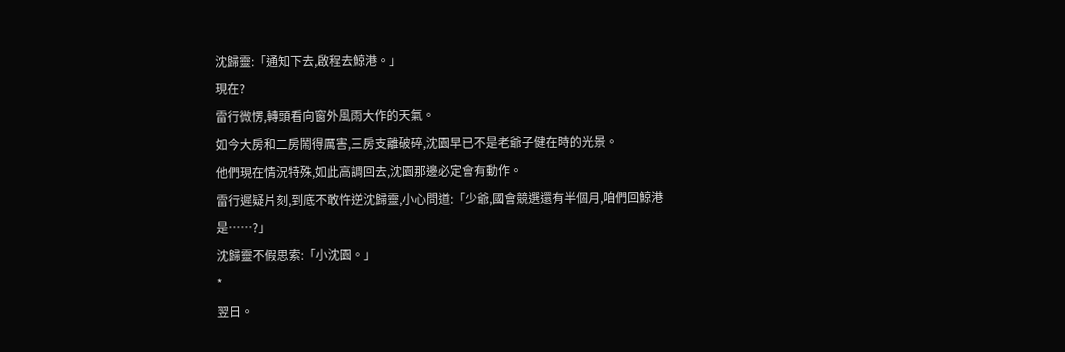沈歸靈:「通知下去,啟程去鯨港。」
現在?
雷行微愣,轉頭看向窗外風雨大作的天氣。
如今大房和二房鬧得厲害,三房支離破碎,沈園早已不是老爺子健在時的光景。
他們現在情況特殊,如此高調回去,沈園那邊必定會有動作。
雷行遲疑片刻,到底不敢忤逆沈歸靈,小心問道:「少爺,國會競選還有半個月,咱們回鯨港是……?」
沈歸靈不假思索:「小沈園。」
*
翌日。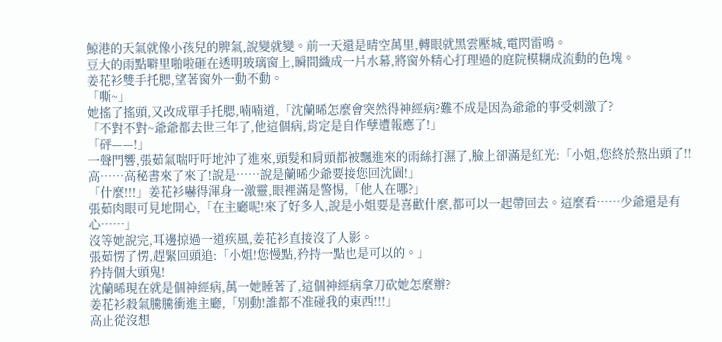鯨港的天氣就像小孩兒的脾氣,說變就變。前一天還是晴空萬里,轉眼就黑雲壓城,電閃雷鳴。
豆大的雨點噼里啪啦砸在透明玻璃窗上,瞬間織成一片水幕,將窗外精心打理過的庭院模糊成流動的色塊。
姜花衫雙手托腮,望著窗外一動不動。
「嘶~」
她搖了搖頭,又改成單手托腮,喃喃道,「沈蘭晞怎麼會突然得神經病?難不成是因為爺爺的事受刺激了?
「不對不對~爺爺都去世三年了,他這個病,肯定是自作孽遭報應了!」
「砰——!」
一聲門響,張茹氣喘吁吁地沖了進來,頭髮和肩頭都被飄進來的雨絲打濕了,臉上卻滿是紅光:「小姐,您終於熬出頭了!!高……高秘書來了來了!說是……說是蘭晞少爺要接您回沈園!」
「什麼!!!」姜花衫嚇得渾身一激靈,眼裡滿是警惕,「他人在哪?」
張茹肉眼可見地開心,「在主廳呢!來了好多人,說是小姐要是喜歡什麼,都可以一起帶回去。這麼看……少爺還是有心……」
沒等她說完,耳邊掠過一道疾風,姜花衫直接沒了人影。
張茹愣了愣,趕緊回頭追:「小姐!您慢點,矜持一點也是可以的。」
矜持個大頭鬼!
沈蘭晞現在就是個神經病,萬一她睡著了,這個神經病拿刀砍她怎麼辦?
姜花衫殺氣騰騰衝進主廳,「別動!誰都不准碰我的東西!!!」
高止從沒想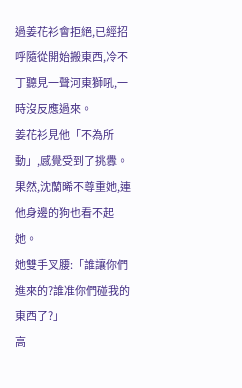過姜花衫會拒絕,已經招呼隨從開始搬東西,冷不丁聽見一聲河東獅吼,一時沒反應過來。
姜花衫見他「不為所動」,感覺受到了挑釁。果然,沈蘭晞不尊重她,連他身邊的狗也看不起她。
她雙手叉腰:「誰讓你們進來的?誰准你們碰我的東西了?」
高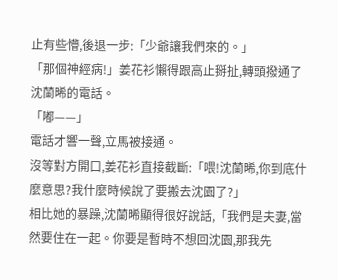止有些懵,後退一步:「少爺讓我們來的。」
「那個神經病!」姜花衫懶得跟高止掰扯,轉頭撥通了沈蘭晞的電話。
「嘟——」
電話才響一聲,立馬被接通。
沒等對方開口,姜花衫直接截斷:「喂!沈蘭晞,你到底什麼意思?我什麼時候說了要搬去沈園了?」
相比她的暴躁,沈蘭晞顯得很好說話,「我們是夫妻,當然要住在一起。你要是暫時不想回沈園,那我先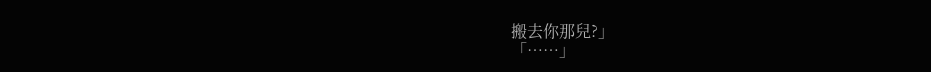搬去你那兒?」
「……」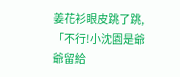姜花衫眼皮跳了跳,「不行!小沈園是爺爺留給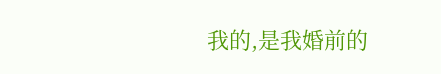我的,是我婚前的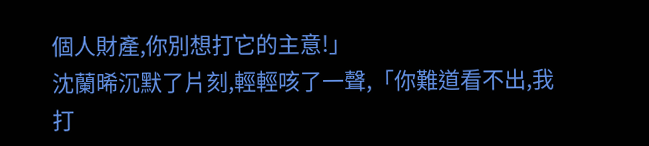個人財產,你別想打它的主意!」
沈蘭晞沉默了片刻,輕輕咳了一聲,「你難道看不出,我打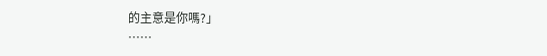的主意是你嗎?」
……